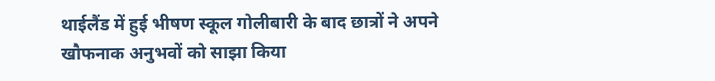थाईलैंड में हुई भीषण स्कूल गोलीबारी के बाद छात्रों ने अपने खौफनाक अनुभवों को साझा किया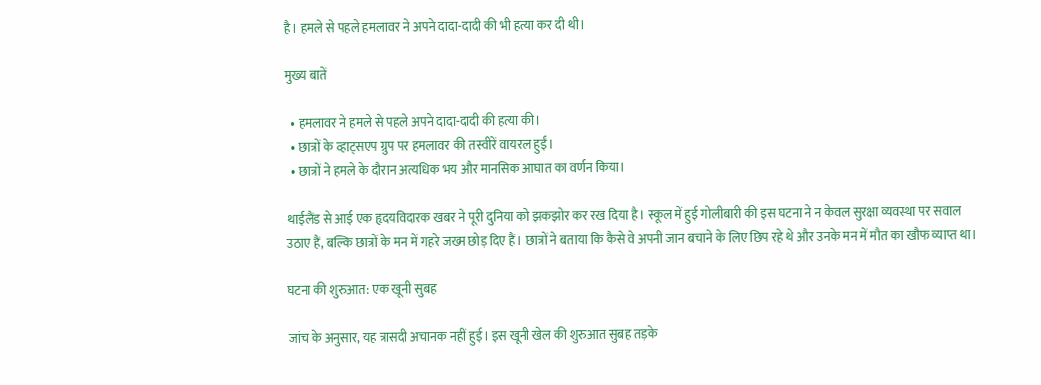है। हमले से पहले हमलावर ने अपने दादा-दादी की भी हत्या कर दी थी।

मुख्य बातें

  • हमलावर ने हमले से पहले अपने दादा-दादी की हत्या की।
  • छात्रों के व्हाट्सएप ग्रुप पर हमलावर की तस्वीरें वायरल हुईं।
  • छात्रों ने हमले के दौरान अत्यधिक भय और मानसिक आघात का वर्णन किया।

थाईलैंड से आई एक हृदयविदारक खबर ने पूरी दुनिया को झकझोर कर रख दिया है। स्कूल में हुई गोलीबारी की इस घटना ने न केवल सुरक्षा व्यवस्था पर सवाल उठाए हैं, बल्कि छात्रों के मन में गहरे जख्म छोड़ दिए हैं। छात्रों ने बताया कि कैसे वे अपनी जान बचाने के लिए छिप रहे थे और उनके मन में मौत का खौफ व्याप्त था।

घटना की शुरुआत: एक खूनी सुबह

जांच के अनुसार, यह त्रासदी अचानक नहीं हुई। इस खूनी खेल की शुरुआत सुबह तड़के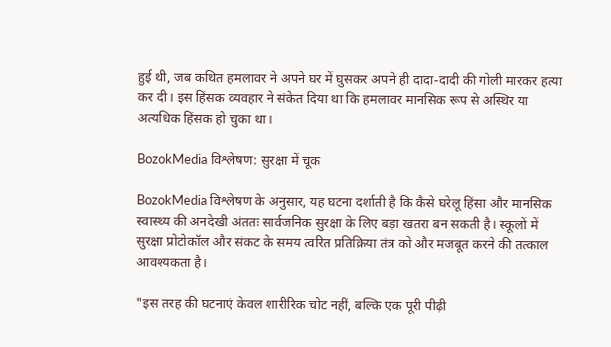हुई थी, जब कथित हमलावर ने अपने घर में घुसकर अपने ही दादा-दादी की गोली मारकर हत्या कर दी। इस हिंसक व्यवहार ने संकेत दिया था कि हमलावर मानसिक रूप से अस्थिर या अत्यधिक हिंसक हो चुका था।

BozokMedia विश्लेषण: सुरक्षा में चूक

BozokMedia विश्लेषण के अनुसार, यह घटना दर्शाती है कि कैसे घरेलू हिंसा और मानसिक स्वास्थ्य की अनदेखी अंततः सार्वजनिक सुरक्षा के लिए बड़ा खतरा बन सकती है। स्कूलों में सुरक्षा प्रोटोकॉल और संकट के समय त्वरित प्रतिक्रिया तंत्र को और मजबूत करने की तत्काल आवश्यकता है।

"इस तरह की घटनाएं केवल शारीरिक चोट नहीं, बल्कि एक पूरी पीढ़ी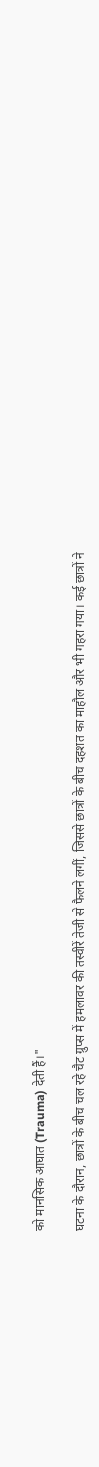को मानसिक आघात (Trauma) देती हैं।"

घटना के दौरान, छात्रों के बीच चल रहे चैट ग्रुप्स में हमलावर की तस्वीरें तेजी से फैलने लगीं, जिससे छात्रों के बीच दहशत का माहौल और भी गहरा गया। कई छात्रों ने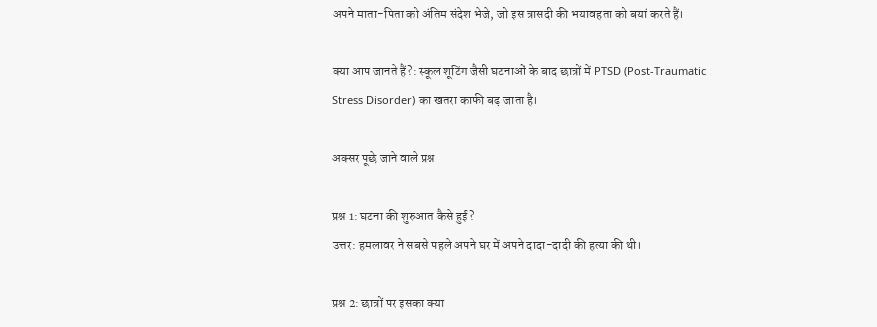अपने माता-पिता को अंतिम संदेश भेजे, जो इस त्रासदी की भयावहता को बयां करते हैं।

क्या आप जानते हैं?: स्कूल शूटिंग जैसी घटनाओं के बाद छात्रों में PTSD (Post-Traumatic Stress Disorder) का खतरा काफी बढ़ जाता है।

अक्सर पूछे जाने वाले प्रश्न

प्रश्न 1: घटना की शुरुआत कैसे हुई?
उत्तर: हमलावर ने सबसे पहले अपने घर में अपने दादा-दादी की हत्या की थी।

प्रश्न 2: छात्रों पर इसका क्या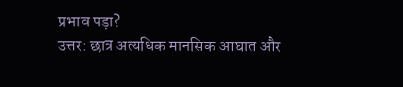प्रभाव पड़ा?
उत्तर: छात्र अत्यधिक मानसिक आघात और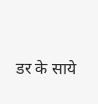डर के साये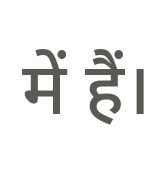में हैं।